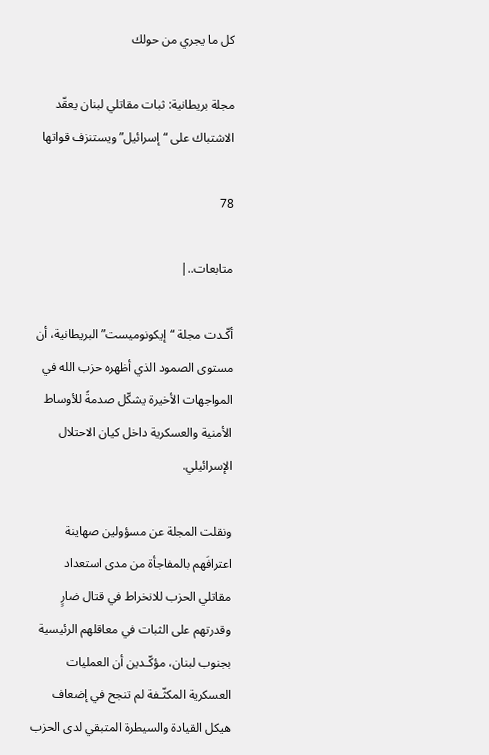كل ما يجري من حولك

مجلة بريطانية: ثبات مقاتلي لبنان يعقّد الاشتباك على “إسرائيل” ويستنزف قواتها

78

متابعات..|

أكّـدت مجلة “إيكونوميست” البريطانية، أن مستوى الصمود الذي أظهره حزب الله في المواجهات الأخيرة يشكّل صدمةً للأوساط الأمنية والعسكرية داخل كيان الاحتلال الإسرائيلي.

ونقلت المجلة عن مسؤولين صهاينة اعترافَهم بالمفاجأة من مدى استعداد مقاتلي الحزب للانخراط في قتال ضارٍ وقدرتهم على الثبات في معاقلهم الرئيسية بجنوب لبنان، مؤكّـدين أن العمليات العسكرية المكثّـفة لم تنجح في إضعاف هيكل القيادة والسيطرة المتبقي لدى الحزب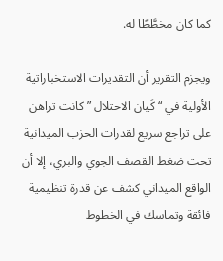كما كان مخطَّطًا له.

ويجزم التقرير أن التقديرات الاستخباراتية الأولية في “كَيان الاحتلال ” كانت تراهن على تراجع سريع لقدرات الحزب الميدانية تحت ضغط القصف الجوي والبري، إلا أن الواقع الميداني كشف عن قدرة تنظيمية فائقة وتماسك في الخطوط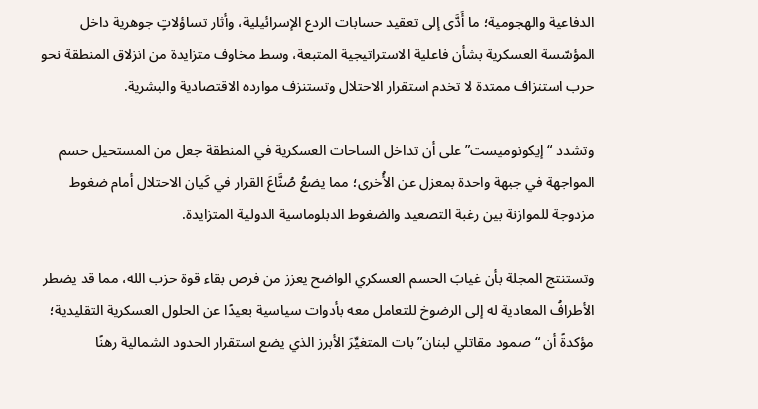الدفاعية والهجومية؛ ما أَدَّى إلى تعقيد حسابات الردع الإسرائيلية، وأثار تساؤلاتٍ جوهرية داخل المؤسّسة العسكرية بشأن فاعلية الاستراتيجية المتبعة، وسط مخاوف متزايدة من انزلاق المنطقة نحو حرب استنزاف ممتدة لا تخدم استقرار الاحتلال وتستنزف موارده الاقتصادية والبشرية.

وتشدد “إيكونوميست” على أن تداخل الساحات العسكرية في المنطقة جعل من المستحيل حسم المواجهة في جبهة واحدة بمعزل عن الأُخرى؛ مما يضعُ صُنَّاعَ القرار في كَيان الاحتلال أمام ضغوط مزدوجة للموازنة بين رغبة التصعيد والضغوط الدبلوماسية الدولية المتزايدة.

وتستنتج المجلة بأن غيابَ الحسم العسكري الواضح يعزز من فرص بقاء قوة حزب الله، مما قد يضطر الأطرافُ المعادية له إلى الرضوخ للتعامل معه بأدوات سياسية بعيدًا عن الحلول العسكرية التقليدية؛ مؤكدةً أن “صمود مقاتلي لبنان” بات المتغيِّرَ الأبرز الذي يضع استقرار الحدود الشمالية رهنًا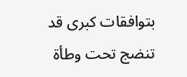بتوافقات كبرى قد تنضج تحت وطأة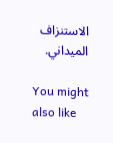الاستنزاف الميداني.

You might also like